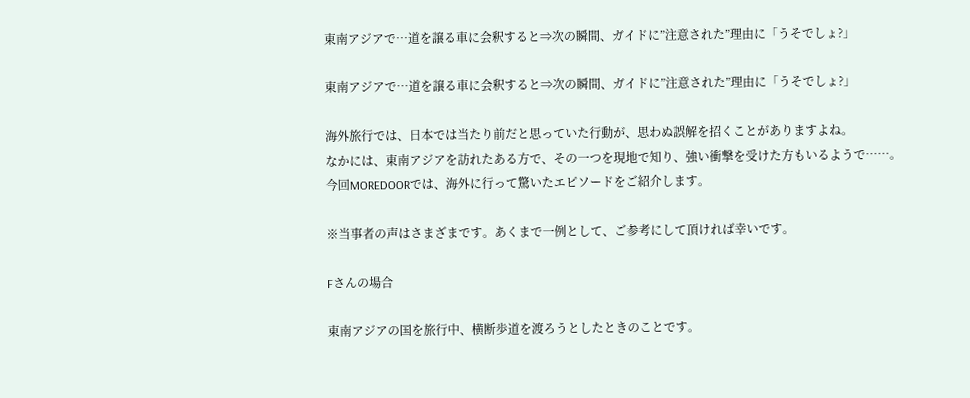東南アジアで…道を譲る車に会釈すると⇒次の瞬間、ガイドに”注意された”理由に「うそでしょ?」

東南アジアで…道を譲る車に会釈すると⇒次の瞬間、ガイドに”注意された”理由に「うそでしょ?」

海外旅行では、日本では当たり前だと思っていた行動が、思わぬ誤解を招くことがありますよね。
なかには、東南アジアを訪れたある方で、その一つを現地で知り、強い衝撃を受けた方もいるようで……。
今回MOREDOORでは、海外に行って驚いたエピソードをご紹介します。

※当事者の声はさまざまです。あくまで一例として、ご参考にして頂ければ幸いです。

Fさんの場合

東南アジアの国を旅行中、横断歩道を渡ろうとしたときのことです。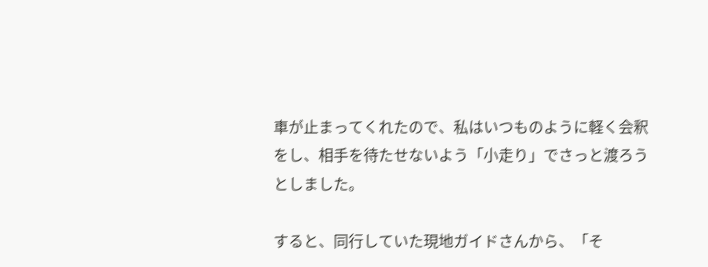車が止まってくれたので、私はいつものように軽く会釈をし、相手を待たせないよう「小走り」でさっと渡ろうとしました。

すると、同行していた現地ガイドさんから、「そ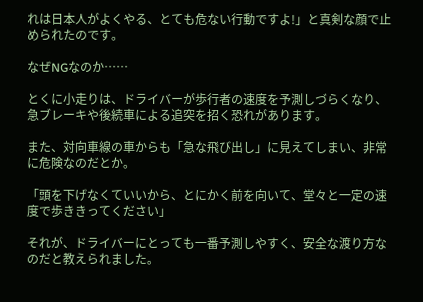れは日本人がよくやる、とても危ない行動ですよ!」と真剣な顔で止められたのです。

なぜNGなのか……

とくに小走りは、ドライバーが歩行者の速度を予測しづらくなり、急ブレーキや後続車による追突を招く恐れがあります。

また、対向車線の車からも「急な飛び出し」に見えてしまい、非常に危険なのだとか。

「頭を下げなくていいから、とにかく前を向いて、堂々と一定の速度で歩ききってください」

それが、ドライバーにとっても一番予測しやすく、安全な渡り方なのだと教えられました。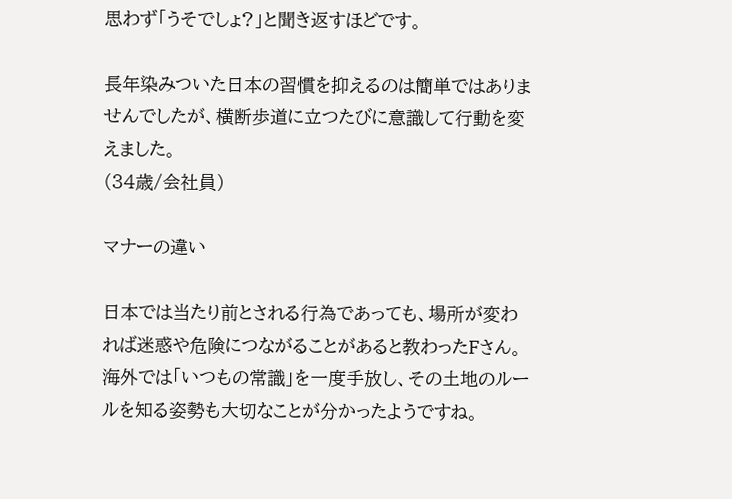思わず「うそでしょ?」と聞き返すほどです。

長年染みついた日本の習慣を抑えるのは簡単ではありませんでしたが、横断歩道に立つたびに意識して行動を変えました。
(34歳/会社員)

マナーの違い

日本では当たり前とされる行為であっても、場所が変われば迷惑や危険につながることがあると教わったFさん。
海外では「いつもの常識」を一度手放し、その土地のルールを知る姿勢も大切なことが分かったようですね。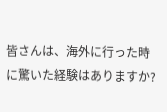皆さんは、海外に行った時に驚いた経験はありますか?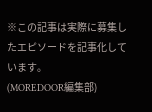※この記事は実際に募集したエピソードを記事化しています。
(MOREDOOR編集部)